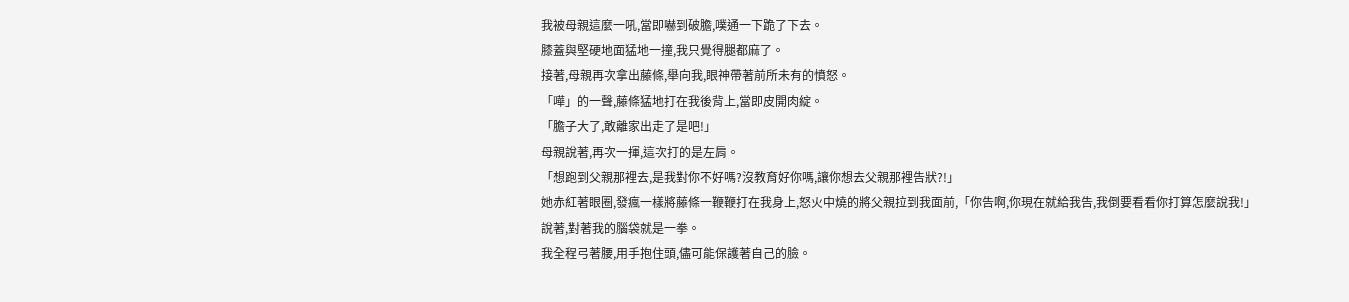我被母親這麼一吼,當即嚇到破膽,噗通一下跪了下去。
膝蓋與堅硬地面猛地一撞,我只覺得腿都麻了。
接著,母親再次拿出藤條,舉向我,眼神帶著前所未有的憤怒。
「嘩」的一聲,藤條猛地打在我後背上,當即皮開肉綻。
「膽子大了,敢離家出走了是吧!」
母親說著,再次一揮,這次打的是左肩。
「想跑到父親那裡去,是我對你不好嗎?沒教育好你嗎,讓你想去父親那裡告狀?!」
她赤紅著眼圈,發瘋一樣將藤條一鞭鞭打在我身上,怒火中燒的將父親拉到我面前,「你告啊,你現在就給我告,我倒要看看你打算怎麼說我!」
說著,對著我的腦袋就是一拳。
我全程弓著腰,用手抱住頭,儘可能保護著自己的臉。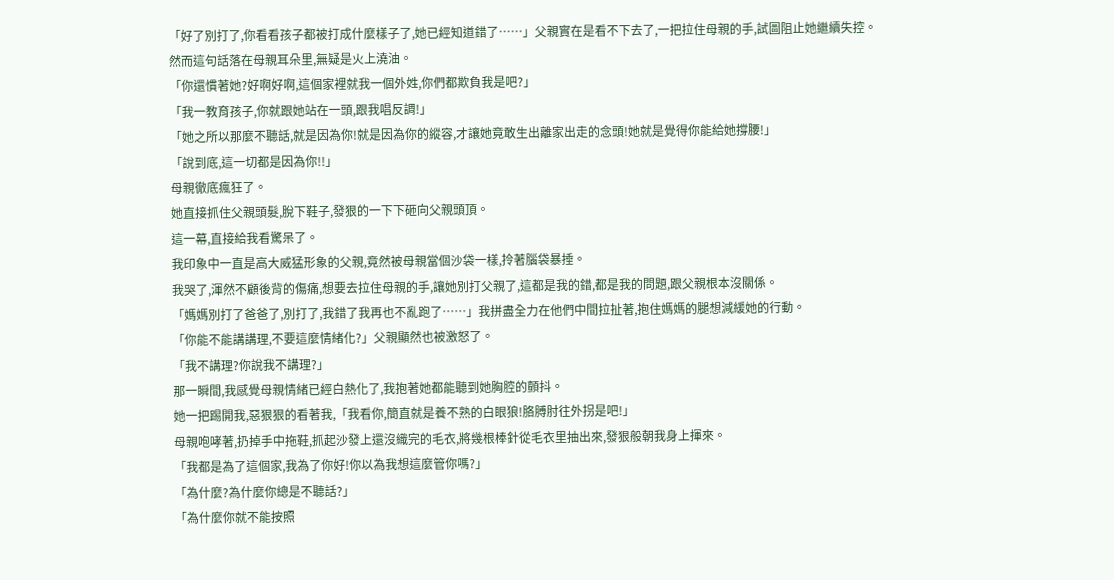「好了別打了,你看看孩子都被打成什麼樣子了,她已經知道錯了……」父親實在是看不下去了,一把拉住母親的手,試圖阻止她繼續失控。
然而這句話落在母親耳朵里,無疑是火上澆油。
「你還慣著她?好啊好啊,這個家裡就我一個外姓,你們都欺負我是吧?」
「我一教育孩子,你就跟她站在一頭,跟我唱反調!」
「她之所以那麼不聽話,就是因為你!就是因為你的縱容,才讓她竟敢生出離家出走的念頭!她就是覺得你能給她撐腰!」
「說到底,這一切都是因為你!!」
母親徹底瘋狂了。
她直接抓住父親頭髮,脫下鞋子,發狠的一下下砸向父親頭頂。
這一幕,直接給我看驚呆了。
我印象中一直是高大威猛形象的父親,竟然被母親當個沙袋一樣,拎著腦袋暴捶。
我哭了,渾然不顧後背的傷痛,想要去拉住母親的手,讓她別打父親了,這都是我的錯,都是我的問題,跟父親根本沒關係。
「媽媽別打了爸爸了,別打了,我錯了我再也不亂跑了……」我拼盡全力在他們中間拉扯著,抱住媽媽的腿想減緩她的行動。
「你能不能講講理,不要這麼情緒化?」父親顯然也被激怒了。
「我不講理?你說我不講理?」
那一瞬間,我感覺母親情緒已經白熱化了,我抱著她都能聽到她胸腔的顫抖。
她一把踢開我,惡狠狠的看著我,「我看你,簡直就是養不熟的白眼狼!胳膊肘往外拐是吧!」
母親咆哮著,扔掉手中拖鞋,抓起沙發上還沒織完的毛衣,將幾根棒針從毛衣里抽出來,發狠般朝我身上揮來。
「我都是為了這個家,我為了你好!你以為我想這麼管你嗎?」
「為什麼?為什麼你總是不聽話?」
「為什麼你就不能按照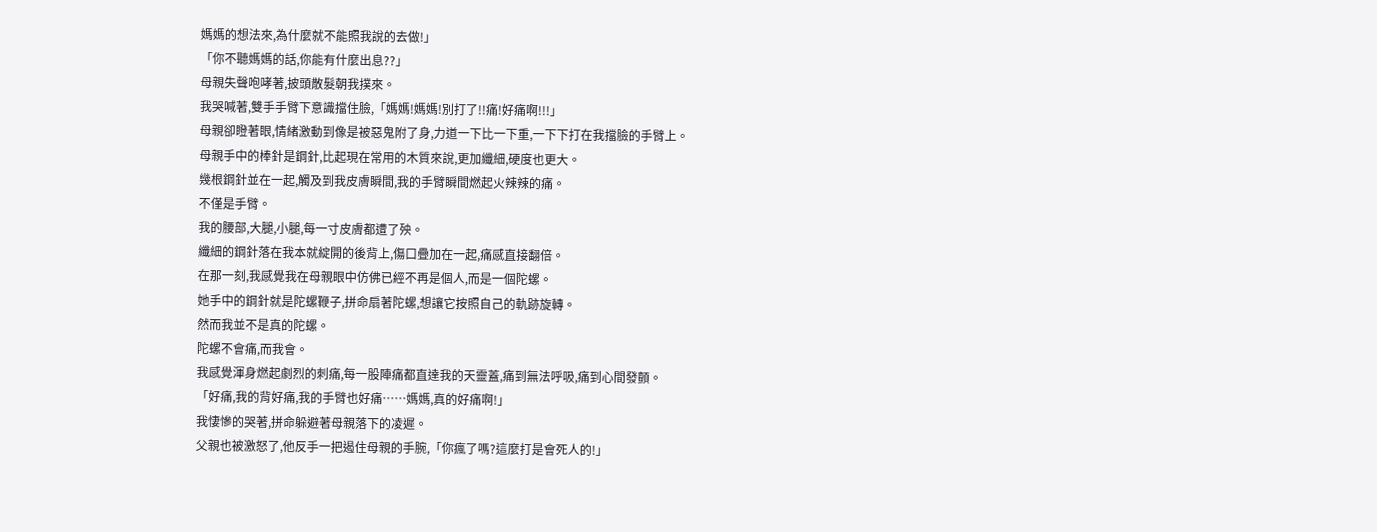媽媽的想法來,為什麼就不能照我說的去做!」
「你不聽媽媽的話,你能有什麼出息??」
母親失聲咆哮著,披頭散髮朝我撲來。
我哭喊著,雙手手臂下意識擋住臉,「媽媽!媽媽!別打了!!痛!好痛啊!!!」
母親卻瞪著眼,情緒激動到像是被惡鬼附了身,力道一下比一下重,一下下打在我擋臉的手臂上。
母親手中的棒針是鋼針,比起現在常用的木質來說,更加纖細,硬度也更大。
幾根鋼針並在一起,觸及到我皮膚瞬間,我的手臂瞬間燃起火辣辣的痛。
不僅是手臂。
我的腰部,大腿,小腿,每一寸皮膚都遭了殃。
纖細的鋼針落在我本就綻開的後背上,傷口疊加在一起,痛感直接翻倍。
在那一刻,我感覺我在母親眼中仿佛已經不再是個人,而是一個陀螺。
她手中的鋼針就是陀螺鞭子,拼命扇著陀螺,想讓它按照自己的軌跡旋轉。
然而我並不是真的陀螺。
陀螺不會痛,而我會。
我感覺渾身燃起劇烈的刺痛,每一股陣痛都直達我的天靈蓋,痛到無法呼吸,痛到心間發顫。
「好痛,我的背好痛,我的手臂也好痛……媽媽,真的好痛啊!」
我悽慘的哭著,拼命躲避著母親落下的凌遲。
父親也被激怒了,他反手一把遏住母親的手腕,「你瘋了嗎?這麼打是會死人的!」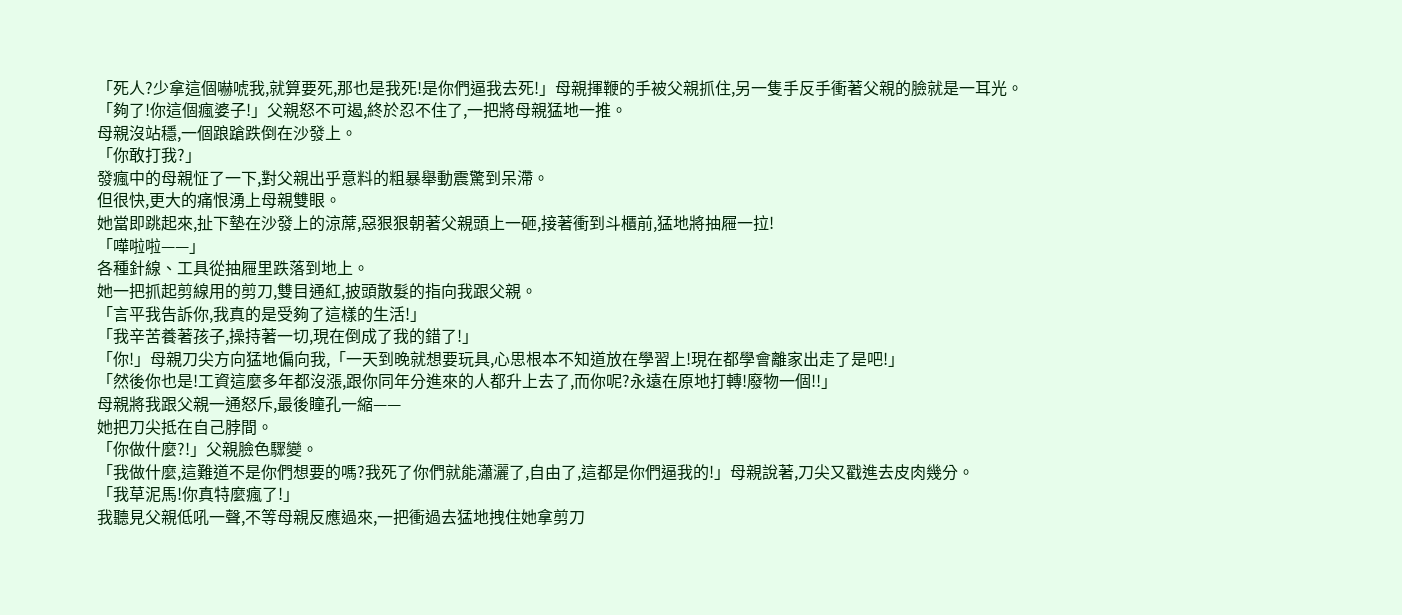「死人?少拿這個嚇唬我,就算要死,那也是我死!是你們逼我去死!」母親揮鞭的手被父親抓住,另一隻手反手衝著父親的臉就是一耳光。
「夠了!你這個瘋婆子!」父親怒不可遏,終於忍不住了,一把將母親猛地一推。
母親沒站穩,一個踉蹌跌倒在沙發上。
「你敢打我?」
發瘋中的母親怔了一下,對父親出乎意料的粗暴舉動震驚到呆滯。
但很快,更大的痛恨湧上母親雙眼。
她當即跳起來,扯下墊在沙發上的涼蓆,惡狠狠朝著父親頭上一砸,接著衝到斗櫃前,猛地將抽屜一拉!
「嘩啦啦——」
各種針線、工具從抽屜里跌落到地上。
她一把抓起剪線用的剪刀,雙目通紅,披頭散髮的指向我跟父親。
「言平我告訴你,我真的是受夠了這樣的生活!」
「我辛苦養著孩子,操持著一切,現在倒成了我的錯了!」
「你!」母親刀尖方向猛地偏向我,「一天到晚就想要玩具,心思根本不知道放在學習上!現在都學會離家出走了是吧!」
「然後你也是!工資這麼多年都沒漲,跟你同年分進來的人都升上去了,而你呢?永遠在原地打轉!廢物一個!!」
母親將我跟父親一通怒斥,最後瞳孔一縮——
她把刀尖抵在自己脖間。
「你做什麼?!」父親臉色驟變。
「我做什麼,這難道不是你們想要的嗎?我死了你們就能瀟灑了,自由了,這都是你們逼我的!」母親說著,刀尖又戳進去皮肉幾分。
「我草泥馬!你真特麼瘋了!」
我聽見父親低吼一聲,不等母親反應過來,一把衝過去猛地拽住她拿剪刀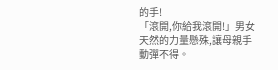的手!
「滾開,你給我滾開!」男女天然的力量懸殊,讓母親手動彈不得。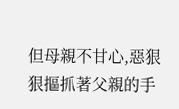但母親不甘心,惡狠狠摳抓著父親的手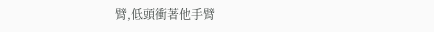臂,低頭衝著他手臂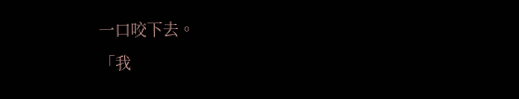一口咬下去。
「我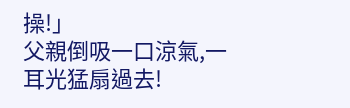操!」
父親倒吸一口涼氣,一耳光猛扇過去!